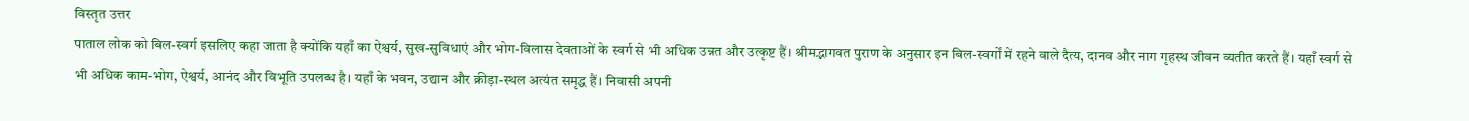विस्तृत उत्तर
पाताल लोक को बिल-स्वर्ग इसलिए कहा जाता है क्योंकि यहाँ का ऐश्वर्य, सुख-सुविधाएं और भोग-विलास देवताओं के स्वर्ग से भी अधिक उन्नत और उत्कृष्ट हैं। श्रीमद्भागवत पुराण के अनुसार इन बिल-स्वर्गों में रहने वाले दैत्य, दानव और नाग गृहस्थ जीवन व्यतीत करते हैं। यहाँ स्वर्ग से भी अधिक काम-भोग, ऐश्वर्य, आनंद और विभूति उपलब्ध है। यहाँ के भवन, उद्यान और क्रीड़ा-स्थल अत्यंत समृद्ध हैं। निवासी अपनी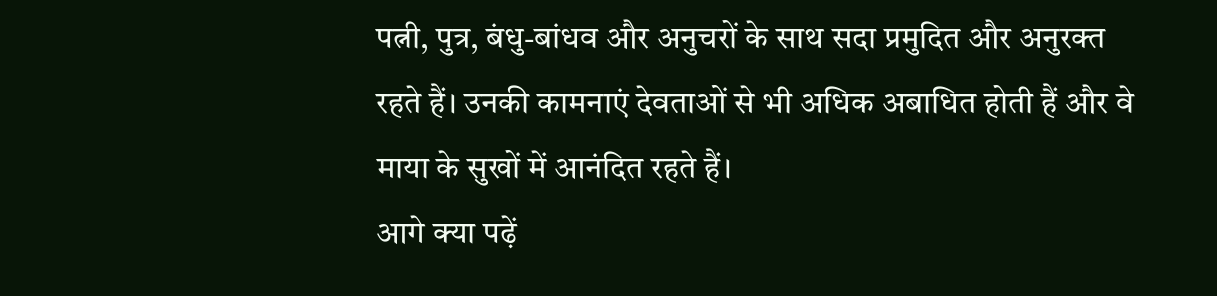पत्नी, पुत्र, बंधु-बांधव और अनुचरों के साथ सदा प्रमुदित और अनुरक्त रहते हैं। उनकी कामनाएं देवताओं से भी अधिक अबाधित होती हैं और वे माया के सुखों में आनंदित रहते हैं।
आगे क्या पढ़ें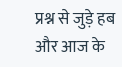प्रश्न से जुड़े हब और आज के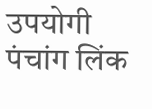उपयोगी पंचांग लिंक